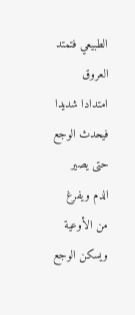الطبيعي فتمتد العروق امتدادا شديدا فيحدث الوجع حتى يصير الدم ويفرغ من الأوعية ويسكن الوجع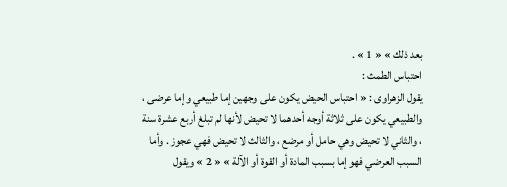بعد ذلك » « 1 » .
احتباس الطمث :
يقول الزهراوى : « احتباس الحيض يكون على وجهين إما طبيعي وإما عرضى ، والطبيعي يكون على ثلاثة أوجه أحدهما لا تحيض لأنها لم تبلغ أربع عشرة سنة ، والثاني لا تحيض وهي حامل أو مرضع ، والثالث لا تحيض فهي عجوز . وأما السبب العرضي فهو إما بسبب المادة أو القوة أو الآلة » « 2 » ويقول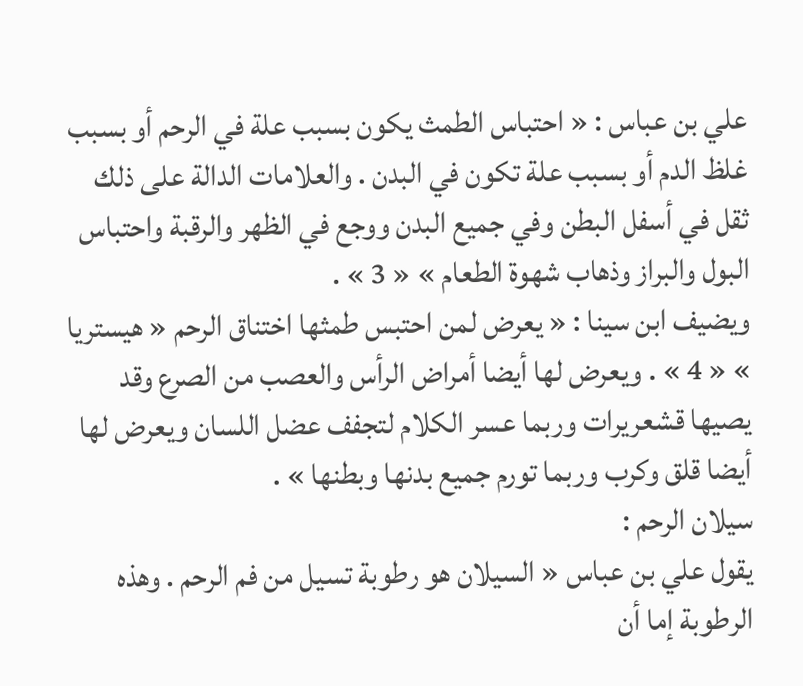علي بن عباس : « احتباس الطمث يكون بسبب علة في الرحم أو بسبب غلظ الدم أو بسبب علة تكون في البدن . والعلامات الدالة على ذلك ثقل في أسفل البطن وفي جميع البدن ووجع في الظهر والرقبة واحتباس البول والبراز وذهاب شهوة الطعام » « 3 » .
ويضيف ابن سينا : « يعرض لمن احتبس طمثها اختناق الرحم « هيستريا » « 4 » . ويعرض لها أيضا أمراض الرأس والعصب من الصرع وقد يصيها قشعريرات وربما عسر الكلام لتجفف عضل اللسان ويعرض لها أيضا قلق وكرب وربما تورم جميع بدنها وبطنها » .
سيلان الرحم :
يقول علي بن عباس « السيلان هو رطوبة تسيل من فم الرحم . وهذه الرطوبة إما أن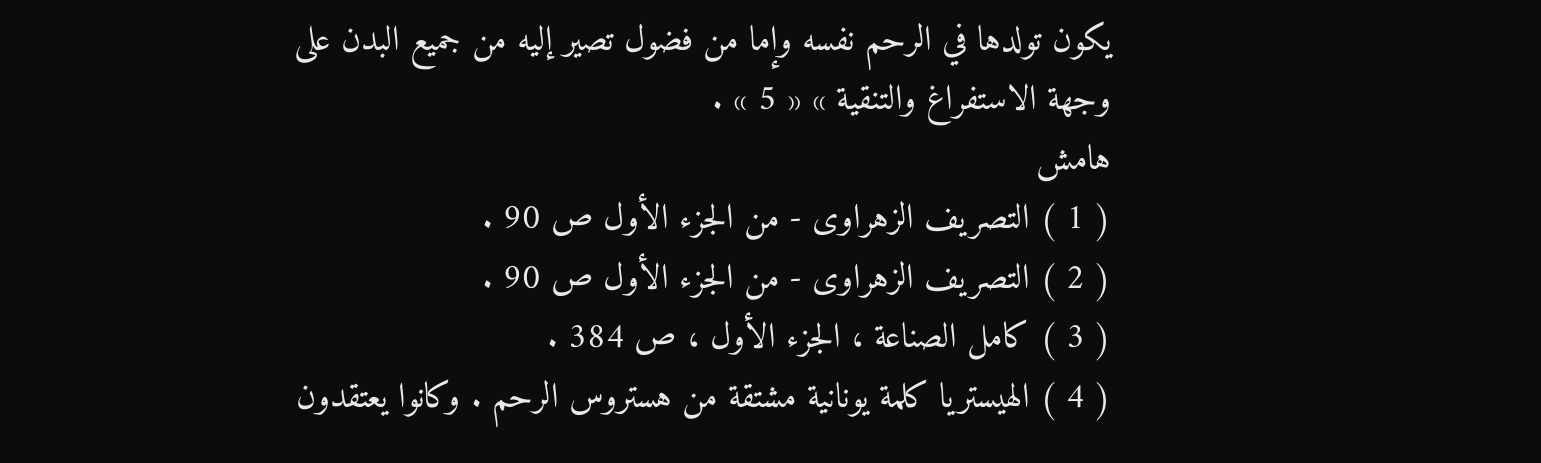يكون تولدها في الرحم نفسه وإما من فضول تصير إليه من جميع البدن على وجهة الاستفراغ والتنقية » « 5 » .
هامش
( 1 ) التصريف الزهراوى - من الجزء الأول ص 90 .
( 2 ) التصريف الزهراوى - من الجزء الأول ص 90 .
( 3 ) كامل الصناعة ، الجزء الأول ، ص 384 .
( 4 ) الهيستريا كلمة يونانية مشتقة من هستروس الرحم . وكانوا يعتقدون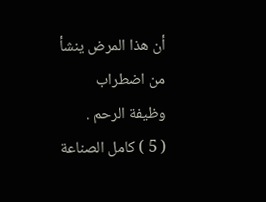أن هذا المرض ينشأ من اضطراب وظيفة الرحم .
( 5 ) كامل الصناعة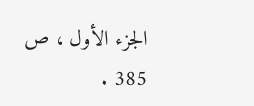الجزء الأول ، ص 385 .